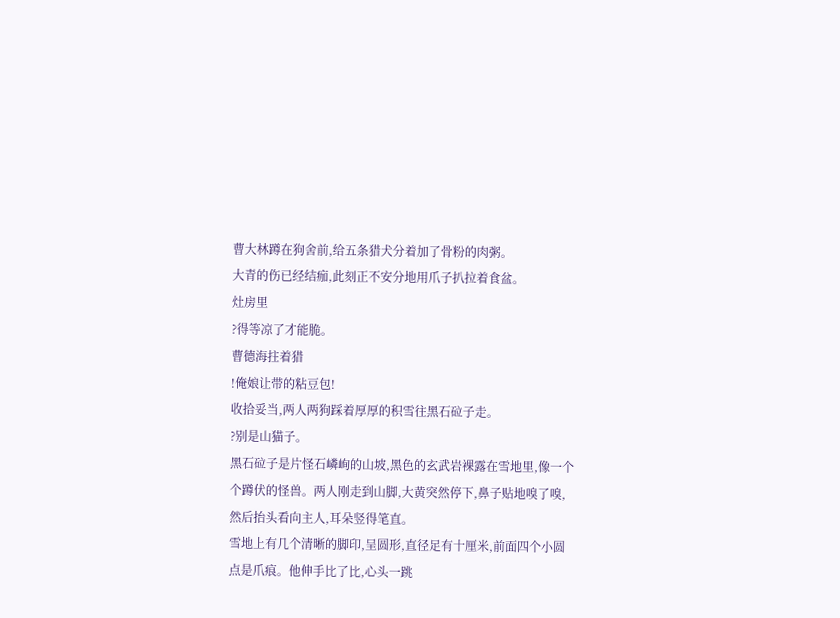曹大林蹲在狗舍前,给五条猎犬分着加了骨粉的肉粥。
大青的伤已经结痂,此刻正不安分地用爪子扒拉着食盆。
灶房里
?得等凉了才能脆。
曹德海拄着猎
!俺娘让带的粘豆包!
收拾妥当,两人两狗踩着厚厚的积雪往黑石砬子走。
?别是山猫子。
黑石砬子是片怪石嶙峋的山坡,黑色的玄武岩裸露在雪地里,像一个个蹲伏的怪兽。两人刚走到山脚,大黄突然停下,鼻子贴地嗅了嗅,然后抬头看向主人,耳朵竖得笔直。
雪地上有几个清晰的脚印,呈圆形,直径足有十厘米,前面四个小圆点是爪痕。他伸手比了比,心头一跳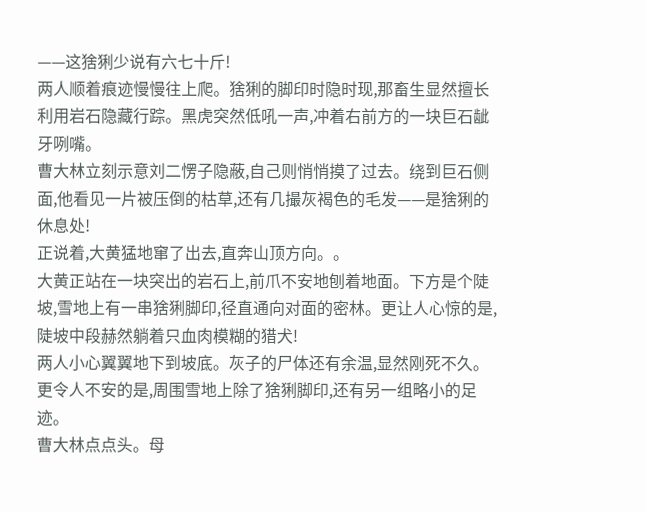——这猞猁少说有六七十斤!
两人顺着痕迹慢慢往上爬。猞猁的脚印时隐时现,那畜生显然擅长利用岩石隐藏行踪。黑虎突然低吼一声,冲着右前方的一块巨石龇牙咧嘴。
曹大林立刻示意刘二愣子隐蔽,自己则悄悄摸了过去。绕到巨石侧面,他看见一片被压倒的枯草,还有几撮灰褐色的毛发——是猞猁的休息处!
正说着,大黄猛地窜了出去,直奔山顶方向。。
大黄正站在一块突出的岩石上,前爪不安地刨着地面。下方是个陡坡,雪地上有一串猞猁脚印,径直通向对面的密林。更让人心惊的是,陡坡中段赫然躺着只血肉模糊的猎犬!
两人小心翼翼地下到坡底。灰子的尸体还有余温,显然刚死不久。更令人不安的是,周围雪地上除了猞猁脚印,还有另一组略小的足迹。
曹大林点点头。母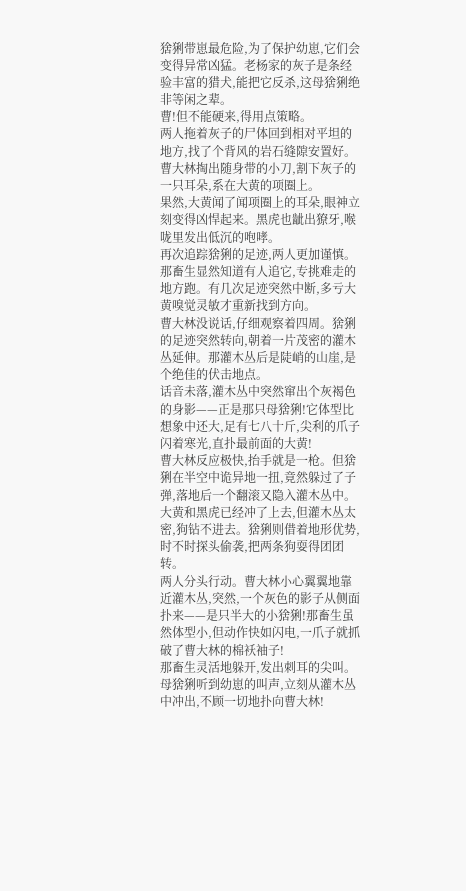猞猁带崽最危险,为了保护幼崽,它们会变得异常凶猛。老杨家的灰子是条经验丰富的猎犬,能把它反杀,这母猞猁绝非等闲之辈。
曹!但不能硬来,得用点策略。
两人拖着灰子的尸体回到相对平坦的地方,找了个背风的岩石缝隙安置好。曹大林掏出随身带的小刀,割下灰子的一只耳朵,系在大黄的项圈上。
果然,大黄闻了闻项圈上的耳朵,眼神立刻变得凶悍起来。黑虎也龇出獠牙,喉咙里发出低沉的咆哮。
再次追踪猞猁的足迹,两人更加谨慎。那畜生显然知道有人追它,专挑难走的地方跑。有几次足迹突然中断,多亏大黄嗅觉灵敏才重新找到方向。
曹大林没说话,仔细观察着四周。猞猁的足迹突然转向,朝着一片茂密的灌木丛延伸。那灌木丛后是陡峭的山崖,是个绝佳的伏击地点。
话音未落,灌木丛中突然窜出个灰褐色的身影——正是那只母猞猁!它体型比想象中还大,足有七八十斤,尖利的爪子闪着寒光,直扑最前面的大黄!
曹大林反应极快,抬手就是一枪。但猞猁在半空中诡异地一扭,竟然躲过了子弹,落地后一个翻滚又隐入灌木丛中。
大黄和黑虎已经冲了上去,但灌木丛太密,狗钻不进去。猞猁则借着地形优势,时不时探头偷袭,把两条狗耍得团团转。
两人分头行动。曹大林小心翼翼地靠近灌木丛,突然,一个灰色的影子从侧面扑来——是只半大的小猞猁!那畜生虽然体型小,但动作快如闪电,一爪子就抓破了曹大林的棉袄袖子!
那畜生灵活地躲开,发出刺耳的尖叫。母猞猁听到幼崽的叫声,立刻从灌木丛中冲出,不顾一切地扑向曹大林!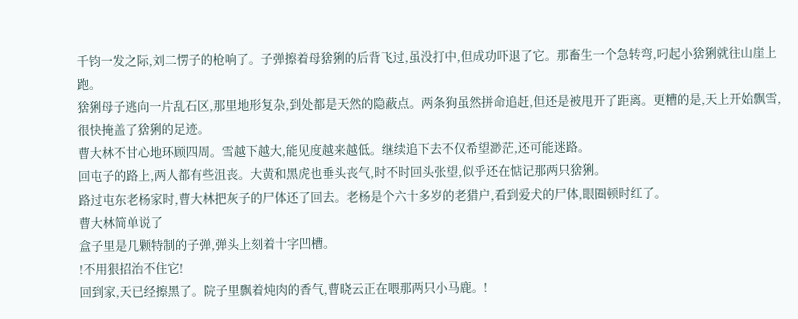千钧一发之际,刘二愣子的枪响了。子弹擦着母猞猁的后背飞过,虽没打中,但成功吓退了它。那畜生一个急转弯,叼起小猞猁就往山崖上跑。
猞猁母子逃向一片乱石区,那里地形复杂,到处都是天然的隐蔽点。两条狗虽然拼命追赶,但还是被甩开了距离。更糟的是,天上开始飘雪,很快掩盖了猞猁的足迹。
曹大林不甘心地环顾四周。雪越下越大,能见度越来越低。继续追下去不仅希望渺茫,还可能迷路。
回屯子的路上,两人都有些沮丧。大黄和黑虎也垂头丧气,时不时回头张望,似乎还在惦记那两只猞猁。
路过屯东老杨家时,曹大林把灰子的尸体还了回去。老杨是个六十多岁的老猎户,看到爱犬的尸体,眼圈顿时红了。
曹大林简单说了
盒子里是几颗特制的子弹,弹头上刻着十字凹槽。
!不用狠招治不住它!
回到家,天已经擦黑了。院子里飘着炖肉的香气,曹晓云正在喂那两只小马鹿。!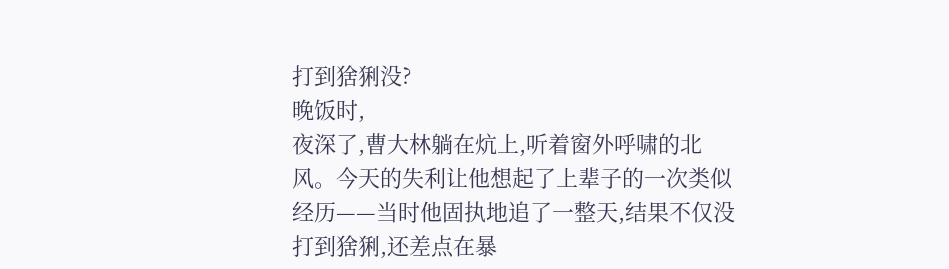打到猞猁没?
晚饭时,
夜深了,曹大林躺在炕上,听着窗外呼啸的北风。今天的失利让他想起了上辈子的一次类似经历——当时他固执地追了一整天,结果不仅没打到猞猁,还差点在暴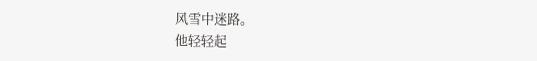风雪中迷路。
他轻轻起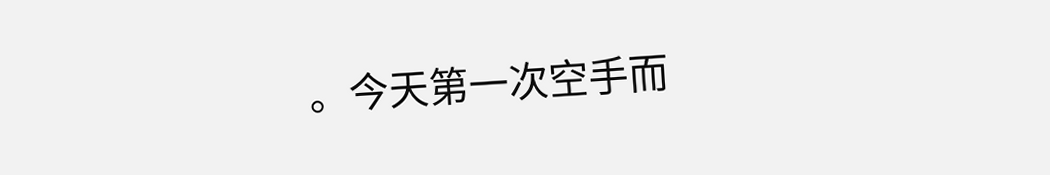。今天第一次空手而